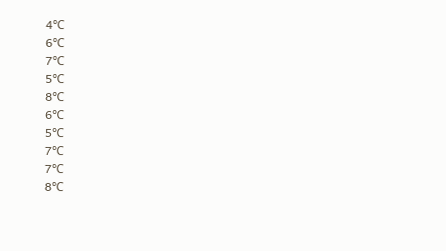4℃
6℃
7℃
5℃
8℃
6℃
5℃
7℃
7℃
8℃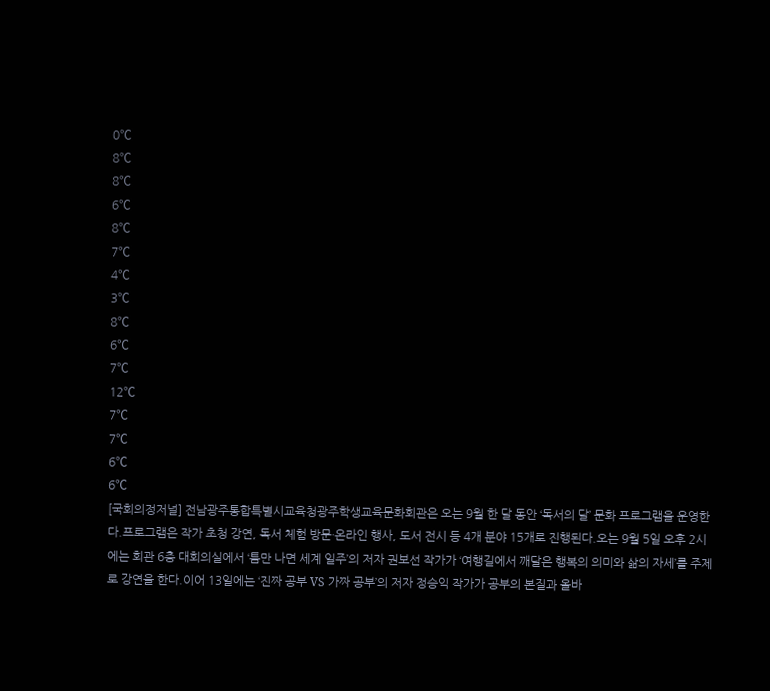0℃
8℃
8℃
6℃
8℃
7℃
4℃
3℃
8℃
6℃
7℃
12℃
7℃
7℃
6℃
6℃
[국회의정저널] 전남광주통합특별시교육청광주학생교육문화회관은 오는 9월 한 달 동안 ‘독서의 달’ 문화 프로그램을 운영한다.프로그램은 작가 초청 강연, 독서 체험 방문·온라인 행사, 도서 전시 등 4개 분야 15개로 진행된다.오는 9월 5일 오후 2시에는 회관 6층 대회의실에서 ‘틈만 나면 세계 일주’의 저자 권보선 작가가 ‘여행길에서 깨달은 행복의 의미와 삶의 자세’를 주제로 강연을 한다.이어 13일에는 ‘진짜 공부 VS 가짜 공부’의 저자 정승익 작가가 공부의 본질과 올바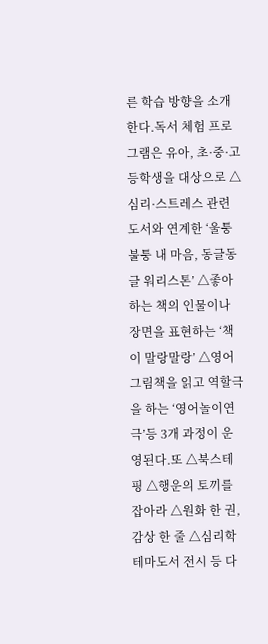른 학습 방향을 소개한다.독서 체험 프로그램은 유아, 초·중·고등학생을 대상으로 △심리·스트레스 관련 도서와 연계한 ‘울퉁불퉁 내 마음, 동글동글 워리스톤’ △좋아하는 책의 인물이나 장면을 표현하는 ‘책이 말랑말랑’ △영어 그림책을 읽고 역할극을 하는 ‘영어놀이연극’등 3개 과정이 운영된다.또 △북스테핑 △행운의 토끼를 잡아라 △원화 한 권, 감상 한 줄 △심리학 테마도서 전시 등 다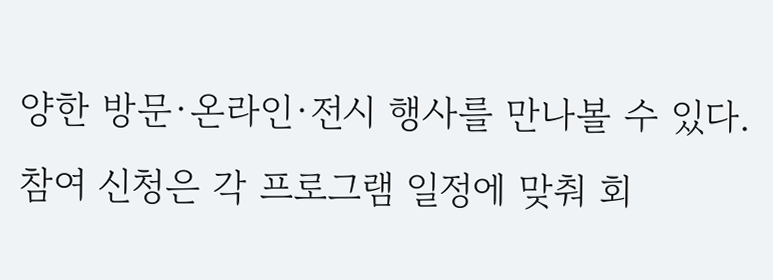양한 방문·온라인·전시 행사를 만나볼 수 있다.참여 신청은 각 프로그램 일정에 맞춰 회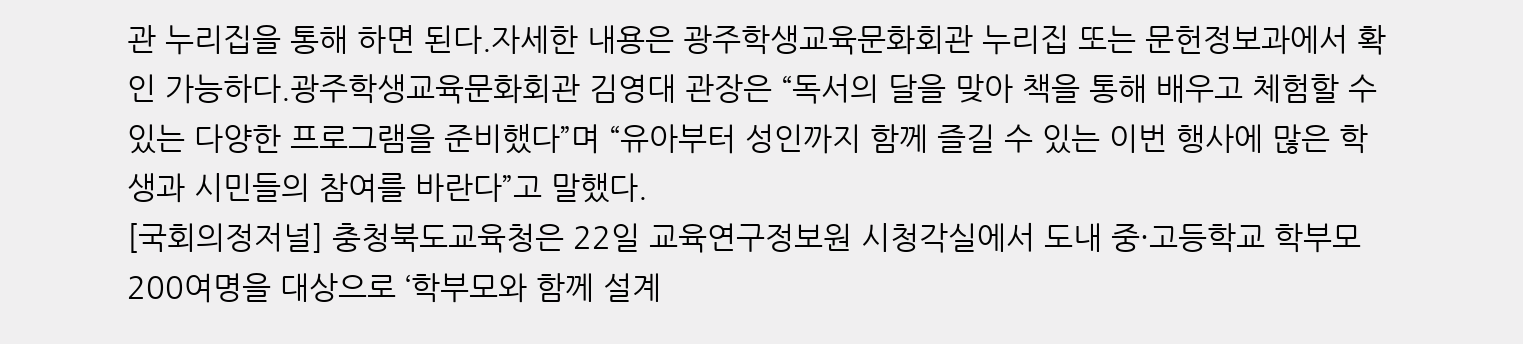관 누리집을 통해 하면 된다.자세한 내용은 광주학생교육문화회관 누리집 또는 문헌정보과에서 확인 가능하다.광주학생교육문화회관 김영대 관장은 “독서의 달을 맞아 책을 통해 배우고 체험할 수 있는 다양한 프로그램을 준비했다”며 “유아부터 성인까지 함께 즐길 수 있는 이번 행사에 많은 학생과 시민들의 참여를 바란다”고 말했다.
[국회의정저널] 충청북도교육청은 22일 교육연구정보원 시청각실에서 도내 중·고등학교 학부모 200여명을 대상으로 ‘학부모와 함께 설계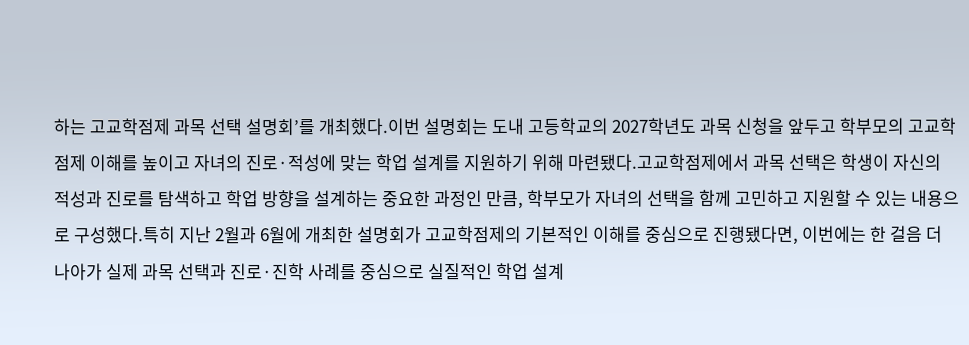하는 고교학점제 과목 선택 설명회’를 개최했다.이번 설명회는 도내 고등학교의 2027학년도 과목 신청을 앞두고 학부모의 고교학점제 이해를 높이고 자녀의 진로·적성에 맞는 학업 설계를 지원하기 위해 마련됐다.고교학점제에서 과목 선택은 학생이 자신의 적성과 진로를 탐색하고 학업 방향을 설계하는 중요한 과정인 만큼, 학부모가 자녀의 선택을 함께 고민하고 지원할 수 있는 내용으로 구성했다.특히 지난 2월과 6월에 개최한 설명회가 고교학점제의 기본적인 이해를 중심으로 진행됐다면, 이번에는 한 걸음 더 나아가 실제 과목 선택과 진로·진학 사례를 중심으로 실질적인 학업 설계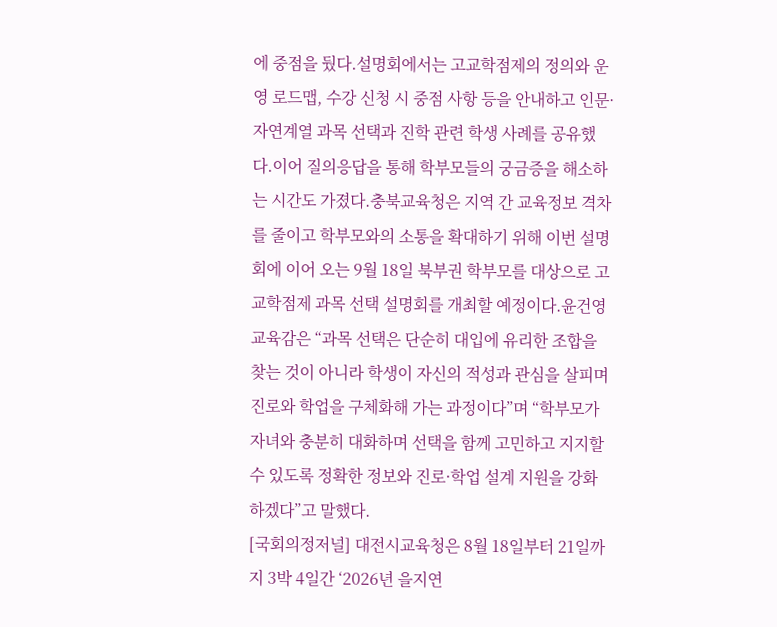에 중점을 뒀다.설명회에서는 고교학점제의 정의와 운영 로드맵, 수강 신청 시 중점 사항 등을 안내하고 인문·자연계열 과목 선택과 진학 관련 학생 사례를 공유했다.이어 질의응답을 통해 학부모들의 궁금증을 해소하는 시간도 가졌다.충북교육청은 지역 간 교육정보 격차를 줄이고 학부모와의 소통을 확대하기 위해 이번 설명회에 이어 오는 9월 18일 북부권 학부모를 대상으로 고교학점제 과목 선택 설명회를 개최할 예정이다.윤건영 교육감은 “과목 선택은 단순히 대입에 유리한 조합을 찾는 것이 아니라 학생이 자신의 적성과 관심을 살피며 진로와 학업을 구체화해 가는 과정이다”며 “학부모가 자녀와 충분히 대화하며 선택을 함께 고민하고 지지할 수 있도록 정확한 정보와 진로·학업 설계 지원을 강화하겠다”고 말했다.
[국회의정저널] 대전시교육청은 8월 18일부터 21일까지 3박 4일간 ‘2026년 을지연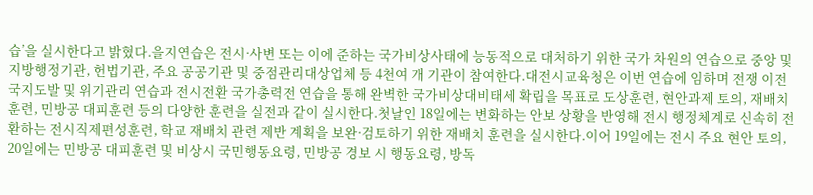습’을 실시한다고 밝혔다.을지연습은 전시·사변 또는 이에 준하는 국가비상사태에 능동적으로 대처하기 위한 국가 차원의 연습으로 중앙 및 지방행정기관, 헌법기관, 주요 공공기관 및 중점관리대상업체 등 4천여 개 기관이 참여한다.대전시교육청은 이번 연습에 임하며 전쟁 이전 국지도발 및 위기관리 연습과 전시전환 국가총력전 연습을 통해 완벽한 국가비상대비태세 확립을 목표로 도상훈련, 현안과제 토의, 재배치 훈련, 민방공 대피훈련 등의 다양한 훈련을 실전과 같이 실시한다.첫날인 18일에는 변화하는 안보 상황을 반영해 전시 행정체계로 신속히 전환하는 전시직제편성훈련, 학교 재배치 관련 제반 계획을 보완·검토하기 위한 재배치 훈련을 실시한다.이어 19일에는 전시 주요 현안 토의, 20일에는 민방공 대피훈련 및 비상시 국민행동요령, 민방공 경보 시 행동요령, 방독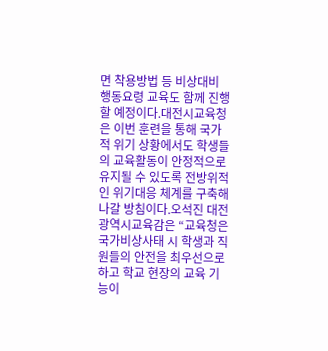면 착용방법 등 비상대비 행동요령 교육도 함께 진행할 예정이다.대전시교육청은 이번 훈련을 통해 국가적 위기 상황에서도 학생들의 교육활동이 안정적으로 유지될 수 있도록 전방위적인 위기대응 체계를 구축해 나갈 방침이다.오석진 대전광역시교육감은 “교육청은 국가비상사태 시 학생과 직원들의 안전을 최우선으로 하고 학교 현장의 교육 기능이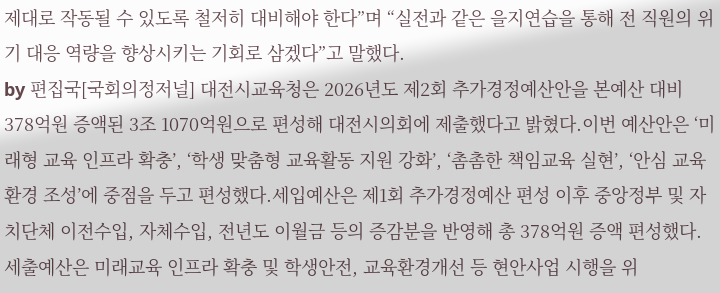제대로 작동될 수 있도록 철저히 대비해야 한다”며 “실전과 같은 을지연습을 통해 전 직원의 위기 대응 역량을 향상시키는 기회로 삼겠다”고 말했다.
by 편집국[국회의정저널] 대전시교육청은 2026년도 제2회 추가경정예산안을 본예산 대비 378억원 증액된 3조 1070억원으로 편성해 대전시의회에 제출했다고 밝혔다.이번 예산안은 ‘미래형 교육 인프라 확충’, ‘학생 맞춤형 교육활동 지원 강화’, ‘촘촘한 책임교육 실현’, ‘안심 교육환경 조성’에 중점을 두고 편성했다.세입예산은 제1회 추가경정예산 편성 이후 중앙정부 및 자치단체 이전수입, 자체수입, 전년도 이월금 등의 증감분을 반영해 총 378억원 증액 편성했다.세출예산은 미래교육 인프라 확충 및 학생안전, 교육환경개선 등 현안사업 시행을 위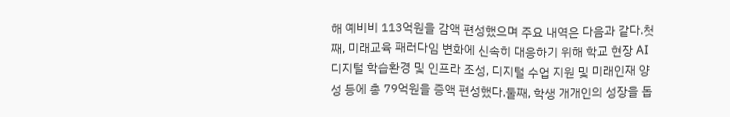해 예비비 113억원을 감액 편성했으며 주요 내역은 다음과 같다.첫째, 미래교육 패러다임 변화에 신속히 대응하기 위해 학교 현장 AI 디지털 학습환경 및 인프라 조성, 디지털 수업 지원 및 미래인재 양성 등에 총 79억원을 증액 편성했다.둘째, 학생 개개인의 성장을 돕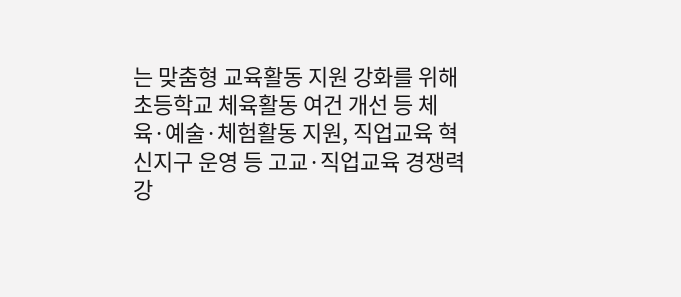는 맞춤형 교육활동 지원 강화를 위해 초등학교 체육활동 여건 개선 등 체육·예술·체험활동 지원, 직업교육 혁신지구 운영 등 고교·직업교육 경쟁력 강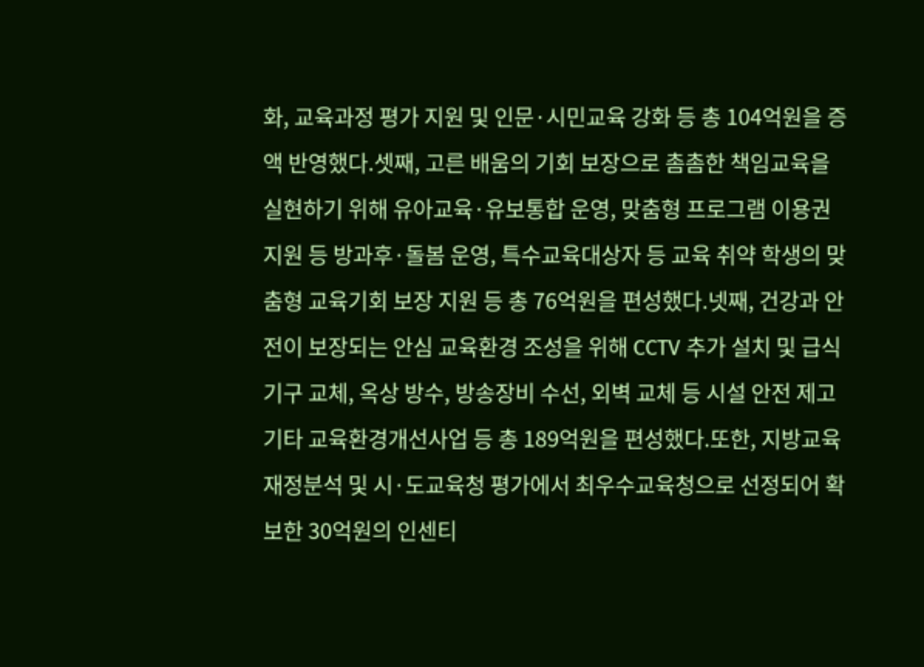화, 교육과정 평가 지원 및 인문·시민교육 강화 등 총 104억원을 증액 반영했다.셋째, 고른 배움의 기회 보장으로 촘촘한 책임교육을 실현하기 위해 유아교육·유보통합 운영, 맞춤형 프로그램 이용권 지원 등 방과후·돌봄 운영, 특수교육대상자 등 교육 취약 학생의 맞춤형 교육기회 보장 지원 등 총 76억원을 편성했다.넷째, 건강과 안전이 보장되는 안심 교육환경 조성을 위해 CCTV 추가 설치 및 급식기구 교체, 옥상 방수, 방송장비 수선, 외벽 교체 등 시설 안전 제고 기타 교육환경개선사업 등 총 189억원을 편성했다.또한, 지방교육재정분석 및 시·도교육청 평가에서 최우수교육청으로 선정되어 확보한 30억원의 인센티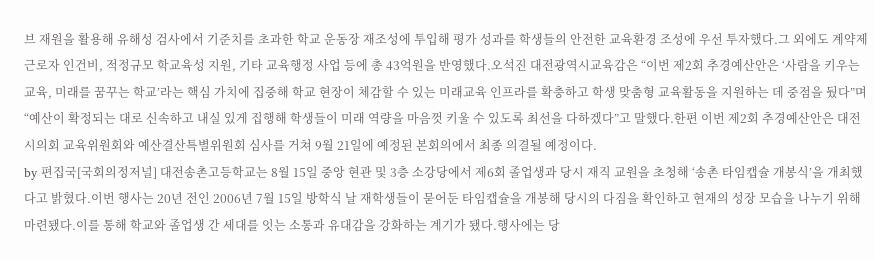브 재원을 활용해 유해성 검사에서 기준치를 초과한 학교 운동장 재조성에 투입해 평가 성과를 학생들의 안전한 교육환경 조성에 우선 투자했다.그 외에도 계약제 근로자 인건비, 적정규모 학교육성 지원, 기타 교육행정 사업 등에 총 43억원을 반영했다.오석진 대전광역시교육감은 “이번 제2회 추경예산안은 ‘사람을 키우는 교육, 미래를 꿈꾸는 학교’라는 핵심 가치에 집중해 학교 현장이 체감할 수 있는 미래교육 인프라를 확충하고 학생 맞춤형 교육활동을 지원하는 데 중점을 뒀다”며 “예산이 확정되는 대로 신속하고 내실 있게 집행해 학생들이 미래 역량을 마음껏 키울 수 있도록 최선을 다하겠다”고 말했다.한편 이번 제2회 추경예산안은 대전시의회 교육위원회와 예산결산특별위원회 심사를 거쳐 9월 21일에 예정된 본회의에서 최종 의결될 예정이다.
by 편집국[국회의정저널] 대전송촌고등학교는 8월 15일 중앙 현관 및 3층 소강당에서 제6회 졸업생과 당시 재직 교원을 초청해 ‘송촌 타임캡슐 개봉식’을 개최했다고 밝혔다.이번 행사는 20년 전인 2006년 7월 15일 방학식 날 재학생들이 묻어둔 타임캡슐을 개봉해 당시의 다짐을 확인하고 현재의 성장 모습을 나누기 위해 마련됐다.이를 통해 학교와 졸업생 간 세대를 잇는 소통과 유대감을 강화하는 계기가 됐다.행사에는 당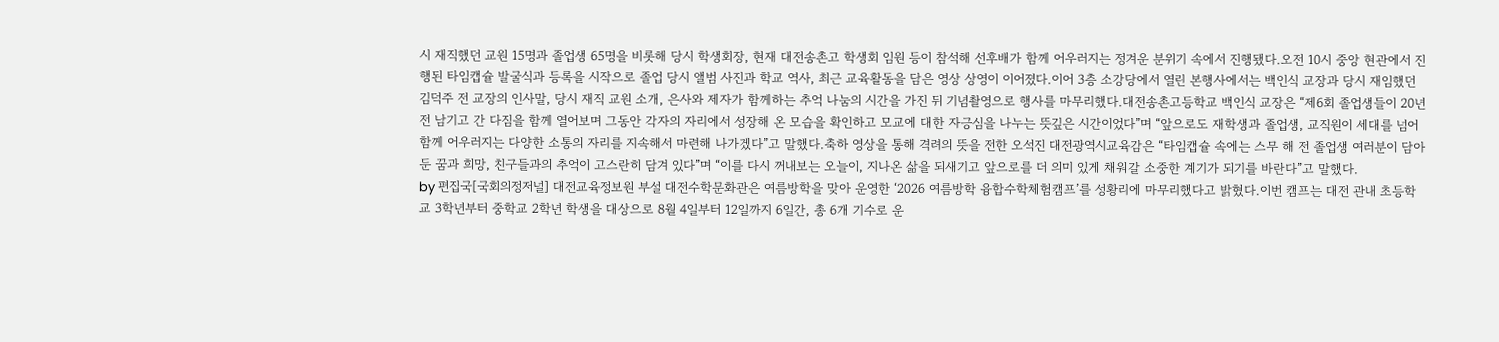시 재직했던 교원 15명과 졸업생 65명을 비롯해 당시 학생회장, 현재 대전송촌고 학생회 임원 등이 참석해 선후배가 함께 어우러지는 정겨운 분위기 속에서 진행됐다.오전 10시 중앙 현관에서 진행된 타임캡슐 발굴식과 등록을 시작으로 졸업 당시 앨범 사진과 학교 역사, 최근 교육활동을 담은 영상 상영이 이어졌다.이어 3층 소강당에서 열린 본행사에서는 백인식 교장과 당시 재임했던 김덕주 전 교장의 인사말, 당시 재직 교원 소개, 은사와 제자가 함께하는 추억 나눔의 시간을 가진 뒤 기념촬영으로 행사를 마무리했다.대전송촌고등학교 백인식 교장은 “제6회 졸업생들이 20년 전 남기고 간 다짐을 함께 열어보며 그동안 각자의 자리에서 성장해 온 모습을 확인하고 모교에 대한 자긍심을 나누는 뜻깊은 시간이었다”며 “앞으로도 재학생과 졸업생, 교직원이 세대를 넘어 함께 어우러지는 다양한 소통의 자리를 지속해서 마련해 나가겠다”고 말했다.축하 영상을 통해 격려의 뜻을 전한 오석진 대전광역시교육감은 “타임캡슐 속에는 스무 해 전 졸업생 여러분이 담아둔 꿈과 희망, 친구들과의 추억이 고스란히 담겨 있다”며 “이를 다시 꺼내보는 오늘이, 지나온 삶을 되새기고 앞으로를 더 의미 있게 채워갈 소중한 계기가 되기를 바란다”고 말했다.
by 편집국[국회의정저널] 대전교육정보원 부설 대전수학문화관은 여름방학을 맞아 운영한 ‘2026 여름방학 융합수학체험캠프’를 성황리에 마무리했다고 밝혔다.이번 캠프는 대전 관내 초등학교 3학년부터 중학교 2학년 학생을 대상으로 8월 4일부터 12일까지 6일간, 총 6개 기수로 운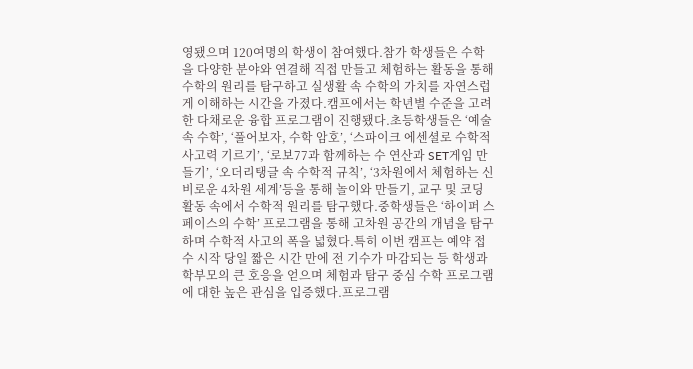영됐으며 120여명의 학생이 참여했다.참가 학생들은 수학을 다양한 분야와 연결해 직접 만들고 체험하는 활동을 통해 수학의 원리를 탐구하고 실생활 속 수학의 가치를 자연스럽게 이해하는 시간을 가졌다.캠프에서는 학년별 수준을 고려한 다채로운 융합 프로그램이 진행됐다.초등학생들은 ‘예술 속 수학’, ‘풀어보자, 수학 암호’, ‘스파이크 에센셜로 수학적 사고력 기르기’, ‘로보77과 함께하는 수 연산과 SET게임 만들기’, ‘오더리탱글 속 수학적 규칙’, ‘3차원에서 체험하는 신비로운 4차원 세계’등을 통해 놀이와 만들기, 교구 및 코딩 활동 속에서 수학적 원리를 탐구했다.중학생들은 ‘하이퍼 스페이스의 수학’ 프로그램을 통해 고차원 공간의 개념을 탐구하며 수학적 사고의 폭을 넓혔다.특히 이번 캠프는 예약 접수 시작 당일 짧은 시간 만에 전 기수가 마감되는 등 학생과 학부모의 큰 호응을 얻으며 체험과 탐구 중심 수학 프로그램에 대한 높은 관심을 입증했다.프로그램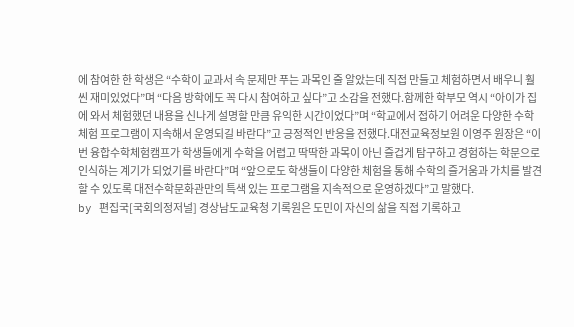에 참여한 한 학생은 “수학이 교과서 속 문제만 푸는 과목인 줄 알았는데 직접 만들고 체험하면서 배우니 훨씬 재미있었다”며 “다음 방학에도 꼭 다시 참여하고 싶다”고 소감을 전했다.함께한 학부모 역시 “아이가 집에 와서 체험했던 내용을 신나게 설명할 만큼 유익한 시간이었다”며 “학교에서 접하기 어려운 다양한 수학체험 프로그램이 지속해서 운영되길 바란다”고 긍정적인 반응을 전했다.대전교육정보원 이영주 원장은 “이번 융합수학체험캠프가 학생들에게 수학을 어렵고 딱딱한 과목이 아닌 즐겁게 탐구하고 경험하는 학문으로 인식하는 계기가 되었기를 바란다”며 “앞으로도 학생들이 다양한 체험을 통해 수학의 즐거움과 가치를 발견할 수 있도록 대전수학문화관만의 특색 있는 프로그램을 지속적으로 운영하겠다”고 말했다.
by 편집국[국회의정저널] 경상남도교육청 기록원은 도민이 자신의 삶을 직접 기록하고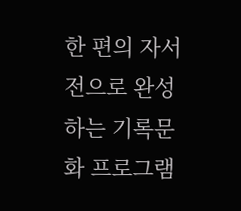한 편의 자서전으로 완성하는 기록문화 프로그램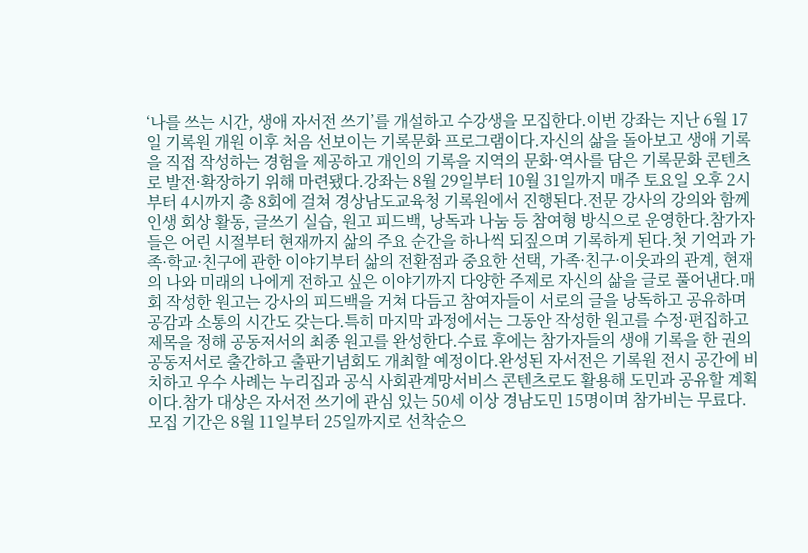‘나를 쓰는 시간, 생애 자서전 쓰기’를 개설하고 수강생을 모집한다.이번 강좌는 지난 6월 17일 기록원 개원 이후 처음 선보이는 기록문화 프로그램이다.자신의 삶을 돌아보고 생애 기록을 직접 작성하는 경험을 제공하고 개인의 기록을 지역의 문화·역사를 담은 기록문화 콘텐츠로 발전·확장하기 위해 마련됐다.강좌는 8월 29일부터 10월 31일까지 매주 토요일 오후 2시부터 4시까지 총 8회에 걸쳐 경상남도교육청 기록원에서 진행된다.전문 강사의 강의와 함께 인생 회상 활동, 글쓰기 실습, 원고 피드백, 낭독과 나눔 등 참여형 방식으로 운영한다.참가자들은 어린 시절부터 현재까지 삶의 주요 순간을 하나씩 되짚으며 기록하게 된다.첫 기억과 가족·학교·친구에 관한 이야기부터 삶의 전환점과 중요한 선택, 가족·친구·이웃과의 관계, 현재의 나와 미래의 나에게 전하고 싶은 이야기까지 다양한 주제로 자신의 삶을 글로 풀어낸다.매회 작성한 원고는 강사의 피드백을 거쳐 다듬고 참여자들이 서로의 글을 낭독하고 공유하며 공감과 소통의 시간도 갖는다.특히 마지막 과정에서는 그동안 작성한 원고를 수정·편집하고 제목을 정해 공동저서의 최종 원고를 완성한다.수료 후에는 참가자들의 생애 기록을 한 권의 공동저서로 출간하고 출판기념회도 개최할 예정이다.완성된 자서전은 기록원 전시 공간에 비치하고 우수 사례는 누리집과 공식 사회관계망서비스 콘텐츠로도 활용해 도민과 공유할 계획이다.참가 대상은 자서전 쓰기에 관심 있는 50세 이상 경남도민 15명이며 참가비는 무료다.모집 기간은 8월 11일부터 25일까지로 선착순으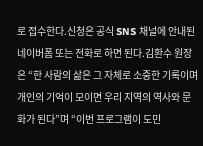로 접수한다.신청은 공식 SNS 채널에 안내된 네이버폼 또는 전화로 하면 된다.김환수 원장은 “한 사람의 삶은 그 자체로 소중한 기록이며 개인의 기억이 모이면 우리 지역의 역사와 문화가 된다”며 “이번 프로그램이 도민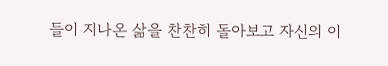들이 지나온 삶을 찬찬히 돌아보고 자신의 이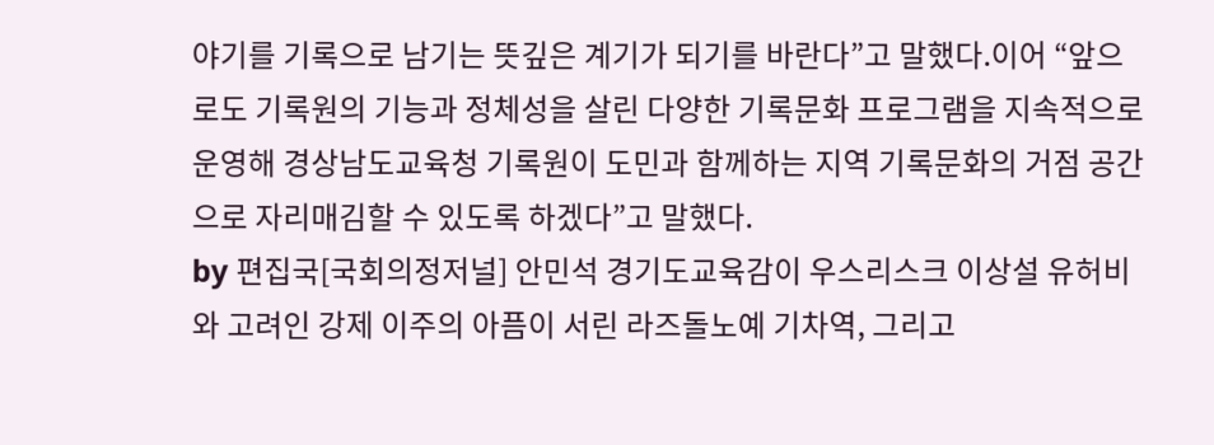야기를 기록으로 남기는 뜻깊은 계기가 되기를 바란다”고 말했다.이어 “앞으로도 기록원의 기능과 정체성을 살린 다양한 기록문화 프로그램을 지속적으로 운영해 경상남도교육청 기록원이 도민과 함께하는 지역 기록문화의 거점 공간으로 자리매김할 수 있도록 하겠다”고 말했다.
by 편집국[국회의정저널] 안민석 경기도교육감이 우스리스크 이상설 유허비와 고려인 강제 이주의 아픔이 서린 라즈돌노예 기차역, 그리고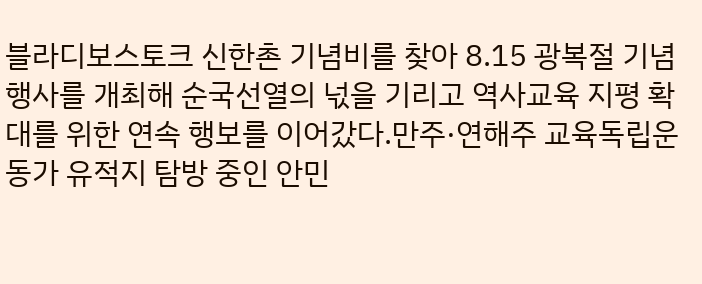블라디보스토크 신한촌 기념비를 찾아 8.15 광복절 기념행사를 개최해 순국선열의 넋을 기리고 역사교육 지평 확대를 위한 연속 행보를 이어갔다.만주·연해주 교육독립운동가 유적지 탐방 중인 안민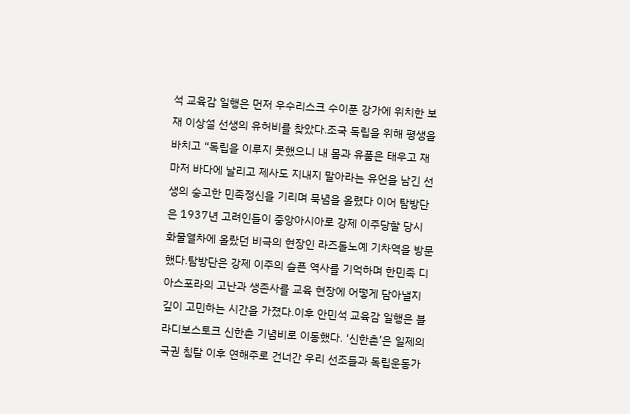석 교육감 일행은 먼저 우수리스크 수이푼 강가에 위치한 보재 이상설 선생의 유허비를 찾았다.조국 독립을 위해 평생을 바치고 “독립을 이루지 못했으니 내 몸과 유품은 태우고 재마저 바다에 날리고 제사도 지내지 말아라는 유언을 남긴 선생의 숭고한 민족정신을 기리며 묵념을 올렸다 이어 탐방단은 1937년 고려인들이 중앙아시아로 강제 이주당할 당시 화물열차에 올랐던 비극의 현장인 라즈돌노예 기차역을 방문했다.탐방단은 강제 이주의 슬픈 역사를 기억하며 한민족 디아스포라의 고난과 생존사를 교육 현장에 어떻게 담아낼지 깊이 고민하는 시간을 가졌다.이후 안민석 교육감 일행은 블라디보스토크 신한촌 기념비로 이동했다. ‘신한촌’은 일제의 국권 침탈 이후 연해주로 건너간 우리 선조들과 독립운동가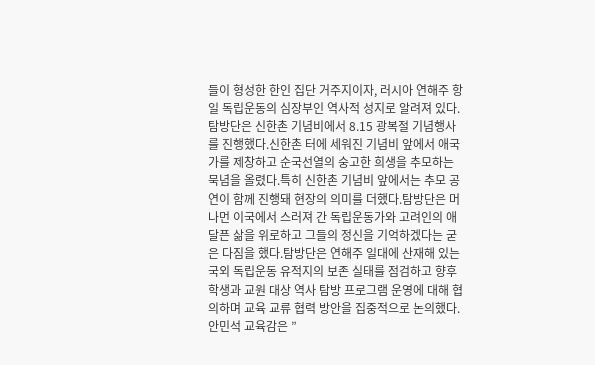들이 형성한 한인 집단 거주지이자, 러시아 연해주 항일 독립운동의 심장부인 역사적 성지로 알려져 있다.탐방단은 신한촌 기념비에서 8.15 광복절 기념행사를 진행했다.신한촌 터에 세워진 기념비 앞에서 애국가를 제창하고 순국선열의 숭고한 희생을 추모하는 묵념을 올렸다.특히 신한촌 기념비 앞에서는 추모 공연이 함께 진행돼 현장의 의미를 더했다.탐방단은 머나먼 이국에서 스러져 간 독립운동가와 고려인의 애달픈 삶을 위로하고 그들의 정신을 기억하겠다는 굳은 다짐을 했다.탐방단은 연해주 일대에 산재해 있는 국외 독립운동 유적지의 보존 실태를 점검하고 향후 학생과 교원 대상 역사 탐방 프로그램 운영에 대해 협의하며 교육 교류 협력 방안을 집중적으로 논의했다.안민석 교육감은 ”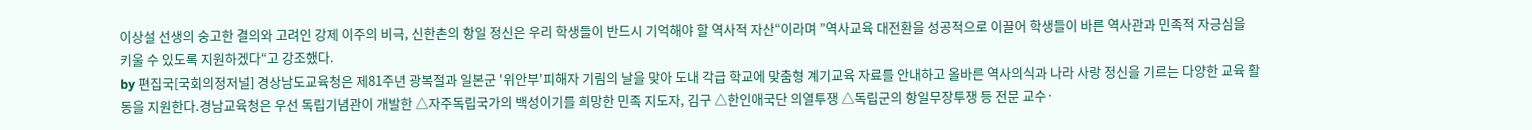이상설 선생의 숭고한 결의와 고려인 강제 이주의 비극, 신한촌의 항일 정신은 우리 학생들이 반드시 기억해야 할 역사적 자산“이라며 ”역사교육 대전환을 성공적으로 이끌어 학생들이 바른 역사관과 민족적 자긍심을 키울 수 있도록 지원하겠다“고 강조했다.
by 편집국[국회의정저널] 경상남도교육청은 제81주년 광복절과 일본군 '위안부'피해자 기림의 날을 맞아 도내 각급 학교에 맞춤형 계기교육 자료를 안내하고 올바른 역사의식과 나라 사랑 정신을 기르는 다양한 교육 활동을 지원한다.경남교육청은 우선 독립기념관이 개발한 △자주독립국가의 백성이기를 희망한 민족 지도자, 김구 △한인애국단 의열투쟁 △독립군의 항일무장투쟁 등 전문 교수·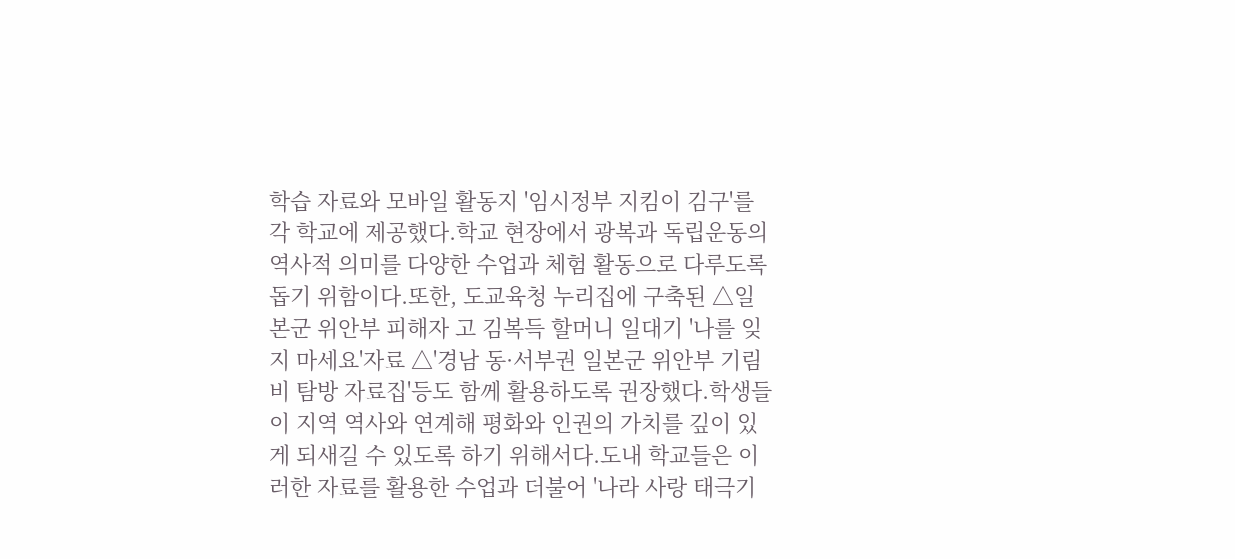학습 자료와 모바일 활동지 '임시정부 지킴이 김구'를 각 학교에 제공했다.학교 현장에서 광복과 독립운동의 역사적 의미를 다양한 수업과 체험 활동으로 다루도록 돕기 위함이다.또한, 도교육청 누리집에 구축된 △일본군 위안부 피해자 고 김복득 할머니 일대기 '나를 잊지 마세요'자료 △'경남 동·서부권 일본군 위안부 기림비 탐방 자료집'등도 함께 활용하도록 권장했다.학생들이 지역 역사와 연계해 평화와 인권의 가치를 깊이 있게 되새길 수 있도록 하기 위해서다.도내 학교들은 이러한 자료를 활용한 수업과 더불어 '나라 사랑 태극기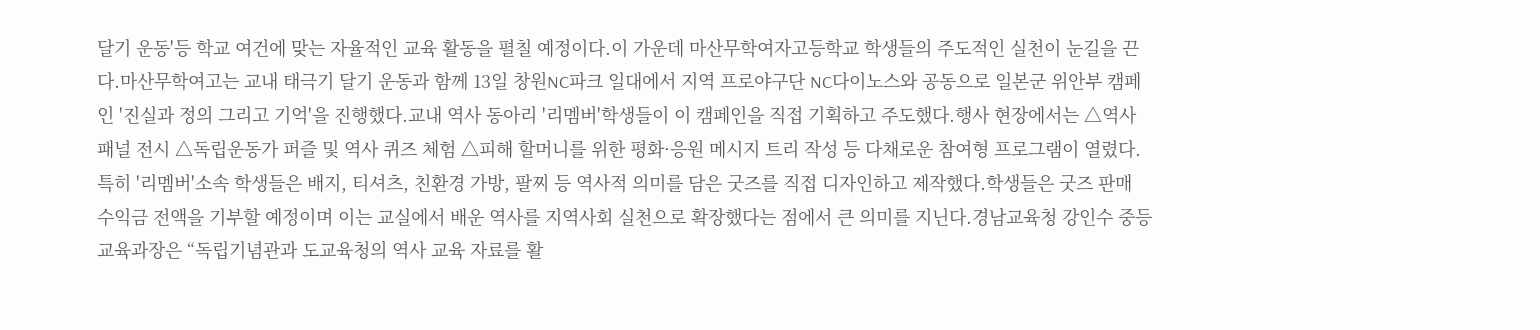달기 운동'등 학교 여건에 맞는 자율적인 교육 활동을 펼칠 예정이다.이 가운데 마산무학여자고등학교 학생들의 주도적인 실천이 눈길을 끈다.마산무학여고는 교내 태극기 달기 운동과 함께 13일 창원NC파크 일대에서 지역 프로야구단 NC다이노스와 공동으로 일본군 위안부 캠페인 '진실과 정의 그리고 기억'을 진행했다.교내 역사 동아리 '리멤버'학생들이 이 캠페인을 직접 기획하고 주도했다.행사 현장에서는 △역사 패널 전시 △독립운동가 퍼즐 및 역사 퀴즈 체험 △피해 할머니를 위한 평화·응원 메시지 트리 작성 등 다채로운 참여형 프로그램이 열렸다.특히 '리멤버'소속 학생들은 배지, 티셔츠, 친환경 가방, 팔찌 등 역사적 의미를 담은 굿즈를 직접 디자인하고 제작했다.학생들은 굿즈 판매 수익금 전액을 기부할 예정이며 이는 교실에서 배운 역사를 지역사회 실천으로 확장했다는 점에서 큰 의미를 지닌다.경남교육청 강인수 중등교육과장은 “독립기념관과 도교육청의 역사 교육 자료를 활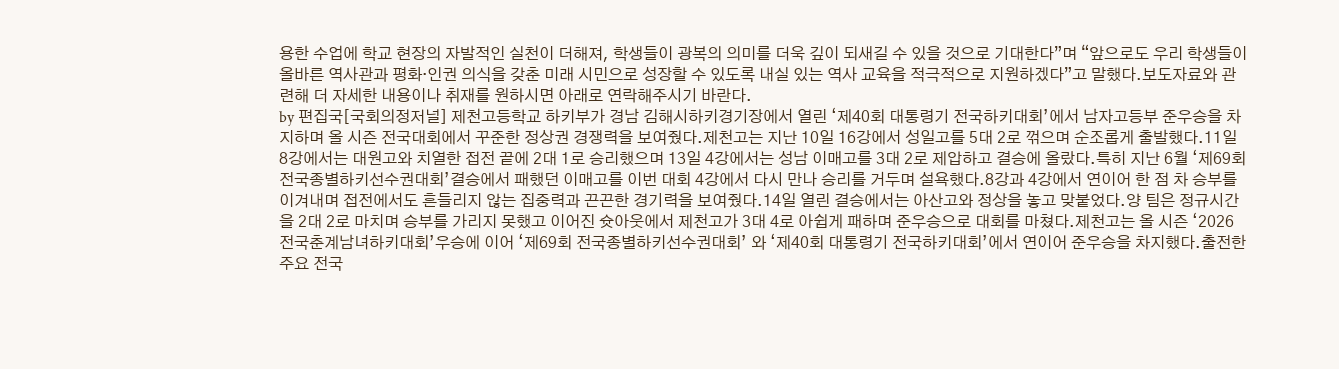용한 수업에 학교 현장의 자발적인 실천이 더해져, 학생들이 광복의 의미를 더욱 깊이 되새길 수 있을 것으로 기대한다”며 “앞으로도 우리 학생들이 올바른 역사관과 평화·인권 의식을 갖춘 미래 시민으로 성장할 수 있도록 내실 있는 역사 교육을 적극적으로 지원하겠다”고 말했다.보도자료와 관련해 더 자세한 내용이나 취재를 원하시면 아래로 연락해주시기 바란다.
by 편집국[국회의정저널] 제천고등학교 하키부가 경남 김해시하키경기장에서 열린 ‘제40회 대통령기 전국하키대회’에서 남자고등부 준우승을 차지하며 올 시즌 전국대회에서 꾸준한 정상권 경쟁력을 보여줬다.제천고는 지난 10일 16강에서 성일고를 5대 2로 꺾으며 순조롭게 출발했다.11일 8강에서는 대원고와 치열한 접전 끝에 2대 1로 승리했으며 13일 4강에서는 성남 이매고를 3대 2로 제압하고 결승에 올랐다.특히 지난 6월 ‘제69회 전국종별하키선수권대회’결승에서 패했던 이매고를 이번 대회 4강에서 다시 만나 승리를 거두며 설욕했다.8강과 4강에서 연이어 한 점 차 승부를 이겨내며 접전에서도 흔들리지 않는 집중력과 끈끈한 경기력을 보여줬다.14일 열린 결승에서는 아산고와 정상을 놓고 맞붙었다.양 팀은 정규시간을 2대 2로 마치며 승부를 가리지 못했고 이어진 슛아웃에서 제천고가 3대 4로 아쉽게 패하며 준우승으로 대회를 마쳤다.제천고는 올 시즌 ‘2026 전국춘계남녀하키대회’우승에 이어 ‘제69회 전국종별하키선수권대회’ 와 ‘제40회 대통령기 전국하키대회’에서 연이어 준우승을 차지했다.출전한 주요 전국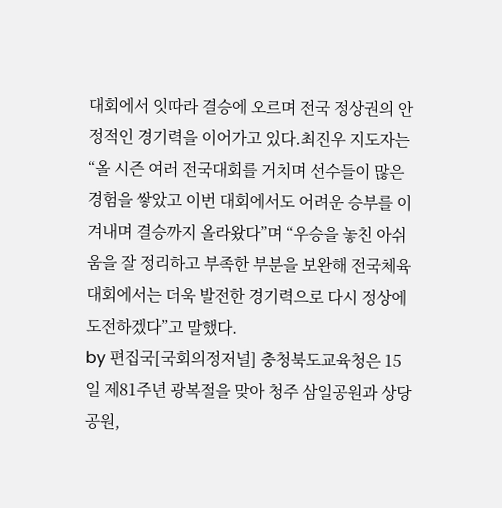대회에서 잇따라 결승에 오르며 전국 정상권의 안정적인 경기력을 이어가고 있다.최진우 지도자는 “올 시즌 여러 전국대회를 거치며 선수들이 많은 경험을 쌓았고 이번 대회에서도 어려운 승부를 이겨내며 결승까지 올라왔다”며 “우승을 놓친 아쉬움을 잘 정리하고 부족한 부분을 보완해 전국체육대회에서는 더욱 발전한 경기력으로 다시 정상에 도전하겠다”고 말했다.
by 편집국[국회의정저널] 충청북도교육청은 15일 제81주년 광복절을 맞아 청주 삼일공원과 상당공원,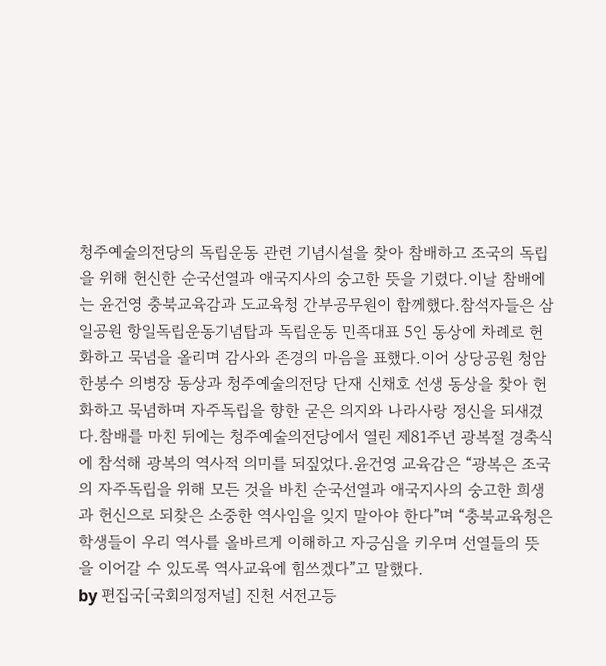청주예술의전당의 독립운동 관련 기념시설을 찾아 참배하고 조국의 독립을 위해 헌신한 순국선열과 애국지사의 숭고한 뜻을 기렸다.이날 참배에는 윤건영 충북교육감과 도교육청 간부공무원이 함께했다.참석자들은 삼일공원 항일독립운동기념탑과 독립운동 민족대표 5인 동상에 차례로 헌화하고 묵념을 올리며 감사와 존경의 마음을 표했다.이어 상당공원 청암 한봉수 의병장 동상과 청주예술의전당 단재 신채호 선생 동상을 찾아 헌화하고 묵념하며 자주독립을 향한 굳은 의지와 나라사랑 정신을 되새겼다.참배를 마친 뒤에는 청주예술의전당에서 열린 제81주년 광복절 경축식에 참석해 광복의 역사적 의미를 되짚었다.윤건영 교육감은 “광복은 조국의 자주독립을 위해 모든 것을 바친 순국선열과 애국지사의 숭고한 희생과 헌신으로 되찾은 소중한 역사임을 잊지 말아야 한다”며 “충북교육청은 학생들이 우리 역사를 올바르게 이해하고 자긍심을 키우며 선열들의 뜻을 이어갈 수 있도록 역사교육에 힘쓰겠다”고 말했다.
by 편집국[국회의정저널] 진천 서전고등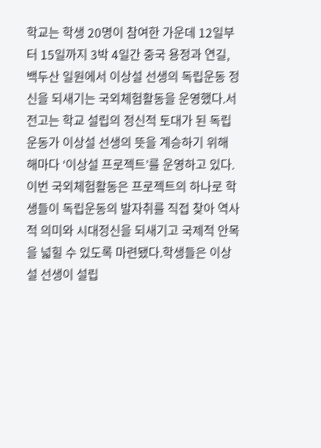학교는 학생 20명이 참여한 가운데 12일부터 15일까지 3박 4일간 중국 용정과 연길, 백두산 일원에서 이상설 선생의 독립운동 정신을 되새기는 국외체험활동을 운영했다.서전고는 학교 설립의 정신적 토대가 된 독립운동가 이상설 선생의 뜻을 계승하기 위해 해마다 ‘이상설 프로젝트’를 운영하고 있다.이번 국외체험활동은 프로젝트의 하나로 학생들이 독립운동의 발자취를 직접 찾아 역사적 의미와 시대정신을 되새기고 국제적 안목을 넓힐 수 있도록 마련됐다.학생들은 이상설 선생이 설립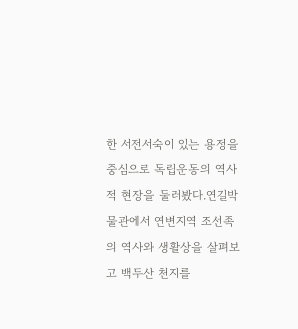한 서전서숙이 있는 용정을 중심으로 독립운동의 역사적 현장을 둘러봤다.연길박물관에서 연변지역 조선족의 역사와 생활상을 살펴보고 백두산 천지를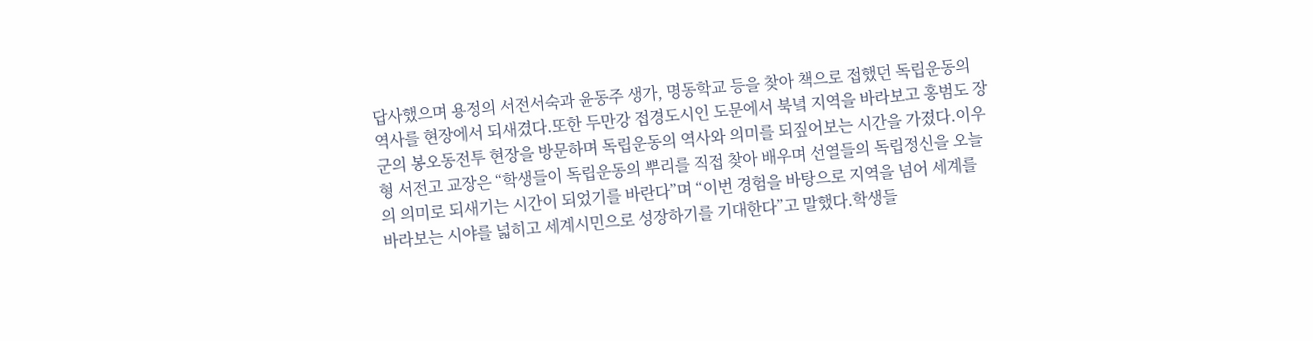답사했으며 용정의 서전서숙과 윤동주 생가, 명동학교 등을 찾아 책으로 접했던 독립운동의 역사를 현장에서 되새겼다.또한 두만강 접경도시인 도문에서 북녘 지역을 바라보고 홍범도 장군의 봉오동전투 현장을 방문하며 독립운동의 역사와 의미를 되짚어보는 시간을 가졌다.이우형 서전고 교장은 “학생들이 독립운동의 뿌리를 직접 찾아 배우며 선열들의 독립정신을 오늘의 의미로 되새기는 시간이 되었기를 바란다”며 “이번 경험을 바탕으로 지역을 넘어 세계를 바라보는 시야를 넓히고 세계시민으로 성장하기를 기대한다”고 말했다.학생들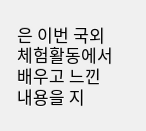은 이번 국외체험활동에서 배우고 느낀 내용을 지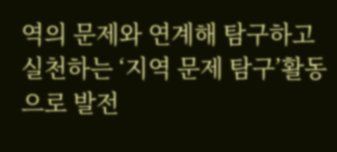역의 문제와 연계해 탐구하고 실천하는 ‘지역 문제 탐구’활동으로 발전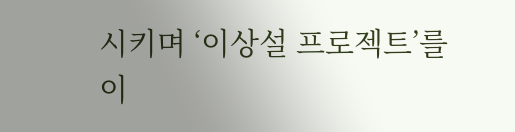시키며 ‘이상설 프로젝트’를 이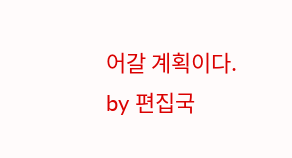어갈 계획이다.
by 편집국